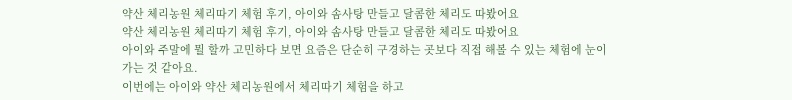약산 체리농원 체리따기 체험 후기, 아이와 솜사탕 만들고 달콤한 체리도 따봤어요
약산 체리농원 체리따기 체험 후기, 아이와 솜사탕 만들고 달콤한 체리도 따봤어요
아이와 주말에 뭘 할까 고민하다 보면 요즘은 단순히 구경하는 곳보다 직접 해볼 수 있는 체험에 눈이 가는 것 같아요.
이번에는 아이와 약산 체리농원에서 체리따기 체험을 하고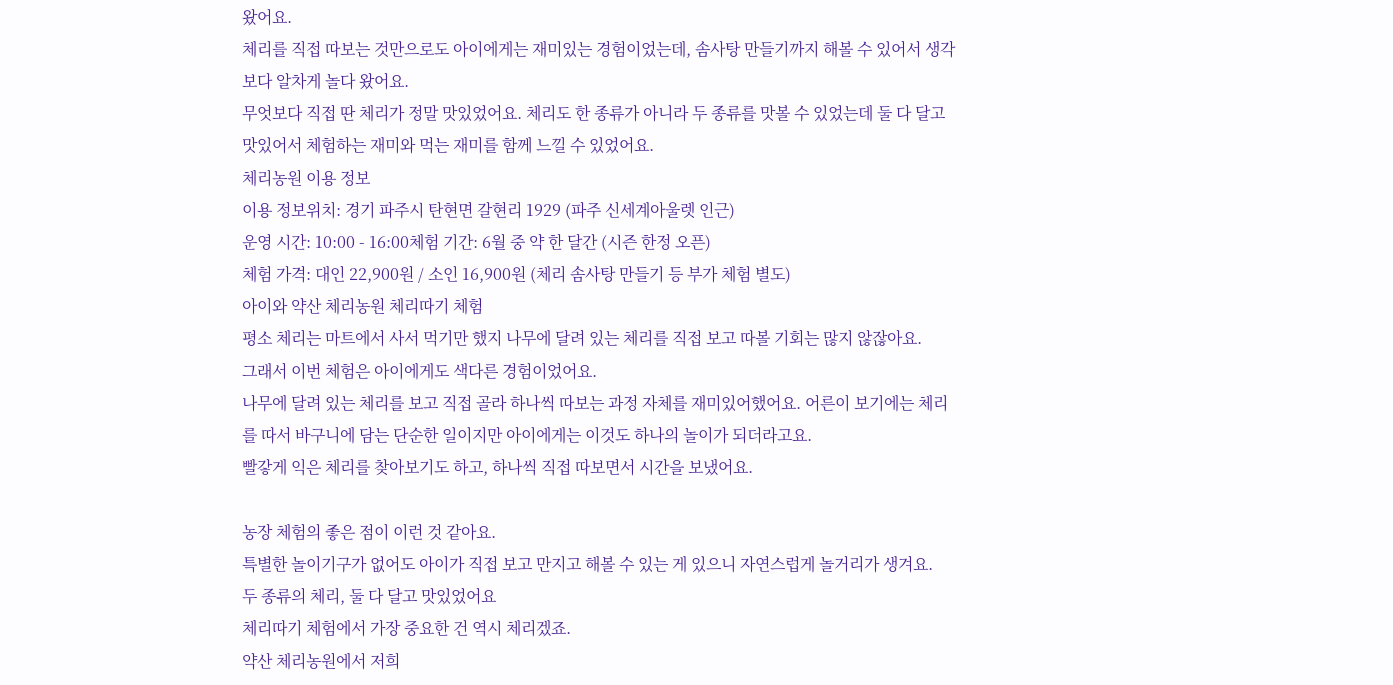왔어요.
체리를 직접 따보는 것만으로도 아이에게는 재미있는 경험이었는데, 솜사탕 만들기까지 해볼 수 있어서 생각보다 알차게 놀다 왔어요.
무엇보다 직접 딴 체리가 정말 맛있었어요. 체리도 한 종류가 아니라 두 종류를 맛볼 수 있었는데 둘 다 달고 맛있어서 체험하는 재미와 먹는 재미를 함께 느낄 수 있었어요.
체리농원 이용 정보
이용 정보위치: 경기 파주시 탄현면 갈현리 1929 (파주 신세계아울렛 인근)
운영 시간: 10:00 - 16:00체험 기간: 6월 중 약 한 달간 (시즌 한정 오픈)
체험 가격: 대인 22,900원 / 소인 16,900원 (체리 솜사탕 만들기 등 부가 체험 별도)
아이와 약산 체리농원 체리따기 체험
평소 체리는 마트에서 사서 먹기만 했지 나무에 달려 있는 체리를 직접 보고 따볼 기회는 많지 않잖아요.
그래서 이번 체험은 아이에게도 색다른 경험이었어요.
나무에 달려 있는 체리를 보고 직접 골라 하나씩 따보는 과정 자체를 재미있어했어요. 어른이 보기에는 체리를 따서 바구니에 담는 단순한 일이지만 아이에게는 이것도 하나의 놀이가 되더라고요.
빨갛게 익은 체리를 찾아보기도 하고, 하나씩 직접 따보면서 시간을 보냈어요.

농장 체험의 좋은 점이 이런 것 같아요.
특별한 놀이기구가 없어도 아이가 직접 보고 만지고 해볼 수 있는 게 있으니 자연스럽게 놀거리가 생겨요.
두 종류의 체리, 둘 다 달고 맛있었어요
체리따기 체험에서 가장 중요한 건 역시 체리겠죠.
약산 체리농원에서 저희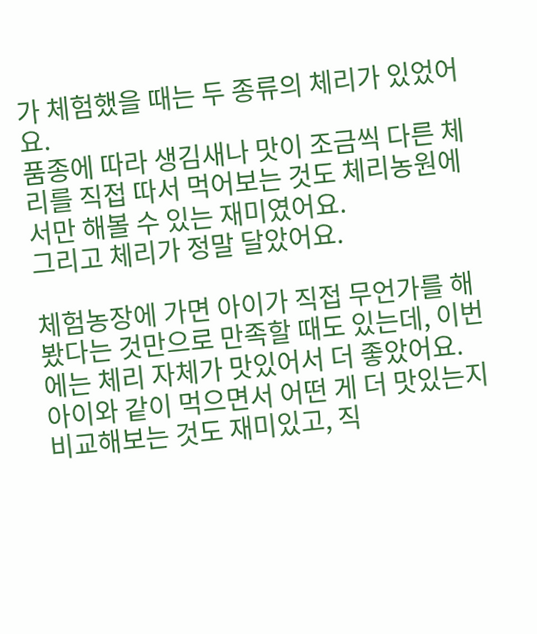가 체험했을 때는 두 종류의 체리가 있었어요.
품종에 따라 생김새나 맛이 조금씩 다른 체리를 직접 따서 먹어보는 것도 체리농원에서만 해볼 수 있는 재미였어요.
그리고 체리가 정말 달았어요.

체험농장에 가면 아이가 직접 무언가를 해봤다는 것만으로 만족할 때도 있는데, 이번에는 체리 자체가 맛있어서 더 좋았어요.
아이와 같이 먹으면서 어떤 게 더 맛있는지 비교해보는 것도 재미있고, 직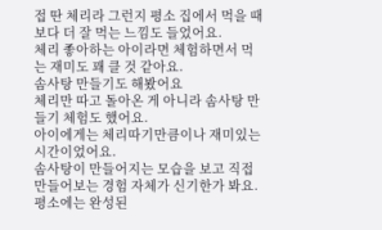접 딴 체리라 그런지 평소 집에서 먹을 때보다 더 잘 먹는 느낌도 들었어요.
체리 좋아하는 아이라면 체험하면서 먹는 재미도 꽤 클 것 같아요.
솜사탕 만들기도 해봤어요
체리만 따고 돌아온 게 아니라 솜사탕 만들기 체험도 했어요.
아이에게는 체리따기만큼이나 재미있는 시간이었어요.
솜사탕이 만들어지는 모습을 보고 직접 만들어보는 경험 자체가 신기한가 봐요.
평소에는 완성된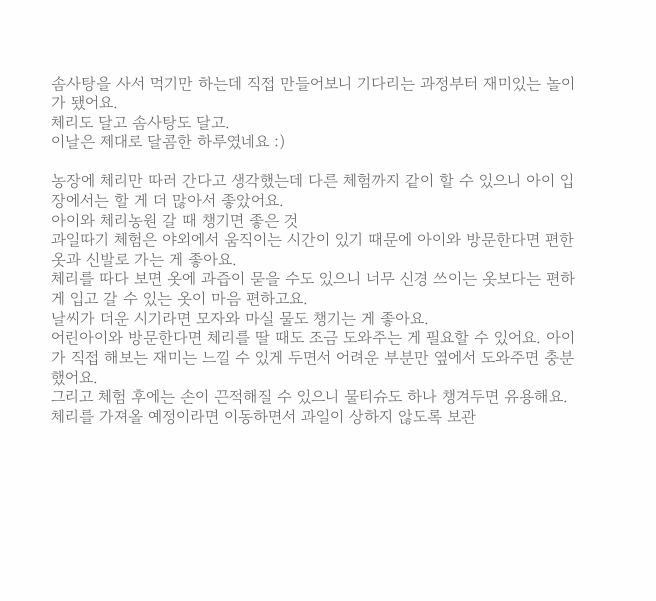솜사탕을 사서 먹기만 하는데 직접 만들어보니 기다리는 과정부터 재미있는 놀이가 됐어요.
체리도 달고 솜사탕도 달고.
이날은 제대로 달콤한 하루였네요 :)

농장에 체리만 따러 간다고 생각했는데 다른 체험까지 같이 할 수 있으니 아이 입장에서는 할 게 더 많아서 좋았어요.
아이와 체리농원 갈 때 챙기면 좋은 것
과일따기 체험은 야외에서 움직이는 시간이 있기 때문에 아이와 방문한다면 편한 옷과 신발로 가는 게 좋아요.
체리를 따다 보면 옷에 과즙이 묻을 수도 있으니 너무 신경 쓰이는 옷보다는 편하게 입고 갈 수 있는 옷이 마음 편하고요.
날씨가 더운 시기라면 모자와 마실 물도 챙기는 게 좋아요.
어린아이와 방문한다면 체리를 딸 때도 조금 도와주는 게 필요할 수 있어요. 아이가 직접 해보는 재미는 느낄 수 있게 두면서 어려운 부분만 옆에서 도와주면 충분했어요.
그리고 체험 후에는 손이 끈적해질 수 있으니 물티슈도 하나 챙겨두면 유용해요.
체리를 가져올 예정이라면 이동하면서 과일이 상하지 않도록 보관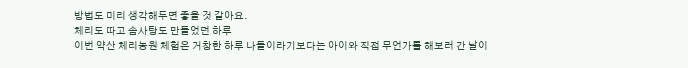방법도 미리 생각해두면 좋을 것 같아요.
체리도 따고 솜사탕도 만들었던 하루
이번 약산 체리농원 체험은 거창한 하루 나들이라기보다는 아이와 직접 무언가를 해보러 간 날이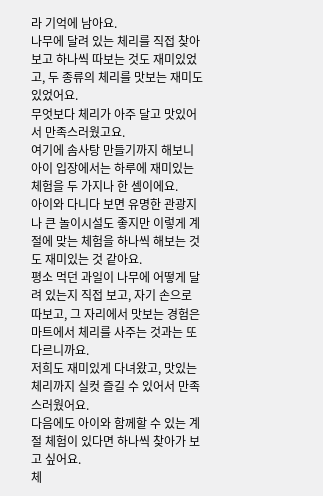라 기억에 남아요.
나무에 달려 있는 체리를 직접 찾아보고 하나씩 따보는 것도 재미있었고, 두 종류의 체리를 맛보는 재미도 있었어요.
무엇보다 체리가 아주 달고 맛있어서 만족스러웠고요.
여기에 솜사탕 만들기까지 해보니 아이 입장에서는 하루에 재미있는 체험을 두 가지나 한 셈이에요.
아이와 다니다 보면 유명한 관광지나 큰 놀이시설도 좋지만 이렇게 계절에 맞는 체험을 하나씩 해보는 것도 재미있는 것 같아요.
평소 먹던 과일이 나무에 어떻게 달려 있는지 직접 보고, 자기 손으로 따보고, 그 자리에서 맛보는 경험은 마트에서 체리를 사주는 것과는 또 다르니까요.
저희도 재미있게 다녀왔고, 맛있는 체리까지 실컷 즐길 수 있어서 만족스러웠어요.
다음에도 아이와 함께할 수 있는 계절 체험이 있다면 하나씩 찾아가 보고 싶어요.
체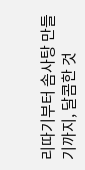리따기부터 솜사탕 만들기까지, 달콤한 것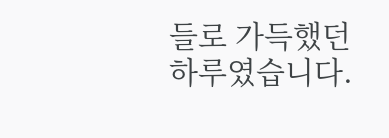들로 가득했던 하루였습니다.